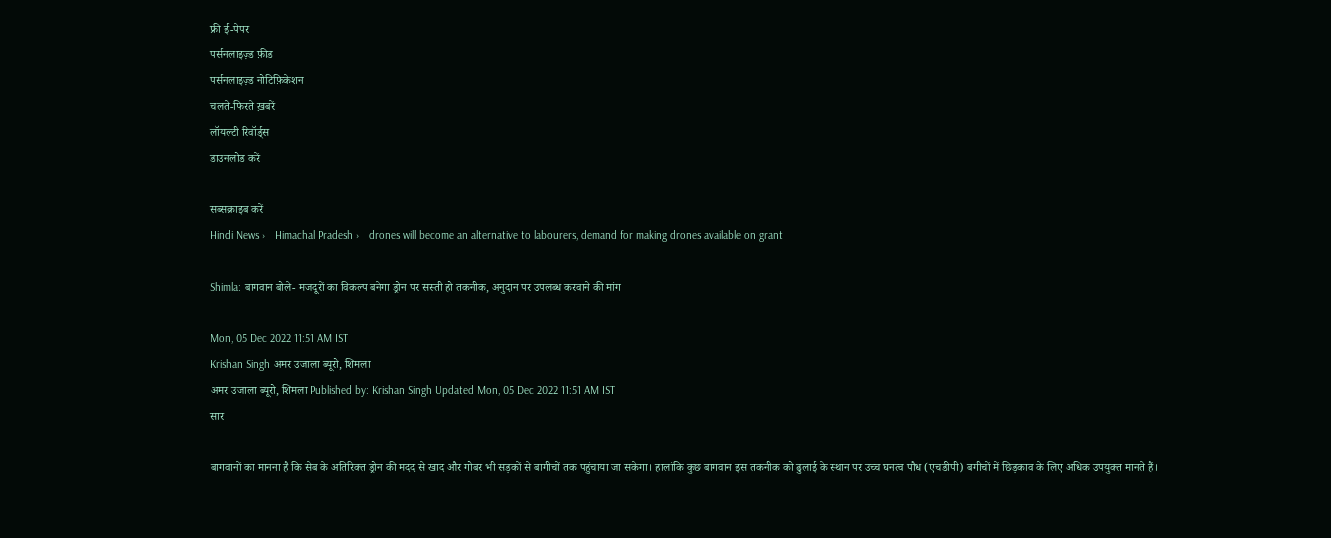फ्री ई-पेपर
पर्सनलाइज़्ड फ़ीड
पर्सनलाइज़्ड नोटिफ़िकेशन
चलते-फिरते ख़बरें
लॉयल्टी रिवॉर्ड्स
डाउनलोड करें

सब्सक्राइब करें
Hindi News ›   Himachal Pradesh ›   drones will become an alternative to labourers, demand for making drones available on grant

Shimla: बागवान बोले- मजदूरों का विकल्प बनेगा ड्रोन पर सस्ती हो तकनीक, अनुदान पर उपलब्ध करवाने की मांग

Mon, 05 Dec 2022 11:51 AM IST
Krishan Singh अमर उजाला ब्यूरो, शिमला
अमर उजाला ब्यूरो, शिमला Published by: Krishan Singh Updated Mon, 05 Dec 2022 11:51 AM IST
सार

बागवानों का मानना है कि सेब के अतिरिक्त ड्रोन की मदद से खाद और गोबर भी सड़कों से बागीचों तक पहुंचाया जा सकेगा। हालांकि कुछ बागवान इस तकनीक को ढुलाई के स्थान पर उच्च घनत्व पौध (एचडीपी) बगीचों में छिड़काव के लिए अधिक उपयुक्त मानते हैं।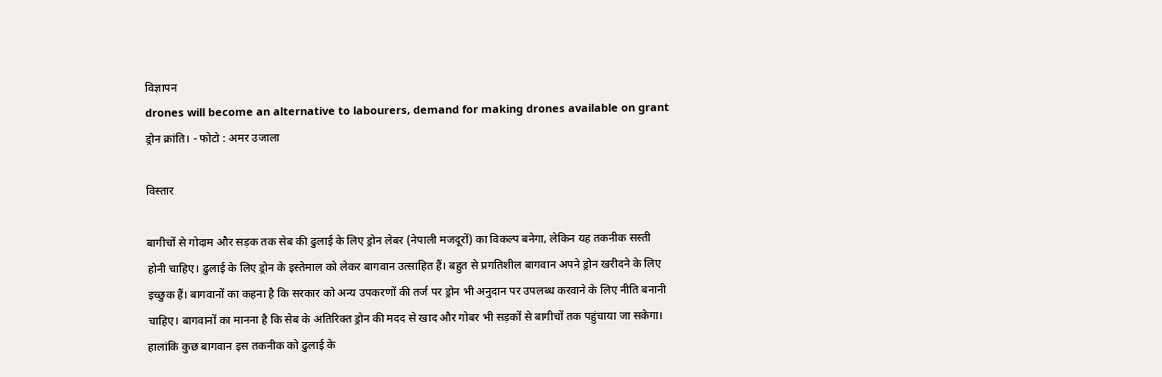विज्ञापन
drones will become an alternative to labourers, demand for making drones available on grant
ड्रोन क्रांति। - फोटो : अमर उजाला

विस्तार

बागीचों से गोदाम और सड़क तक सेब की ढुलाई के लिए ड्रोन लेबर (नेपाली मजदूरों) का विकल्प बनेगा, लेकिन यह तकनीक सस्ती होनी चाहिए। ढुलाई के लिए ड्रोन के इस्तेमाल को लेकर बागवान उत्साहित हैं। बहुत से प्रगतिशील बागवान अपने ड्रोन खरीदने के लिए इच्छुक हैं। बागवानों का कहना है कि सरकार को अन्य उपकरणों की तर्ज पर ड्रोन भी अनुदान पर उपलब्ध करवाने के लिए नीति बनानी चाहिए। बागवानों का मानना है कि सेब के अतिरिक्त ड्रोन की मदद से खाद और गोबर भी सड़कों से बागीचों तक पहुंचाया जा सकेगा। हालांकि कुछ बागवान इस तकनीक को ढुलाई के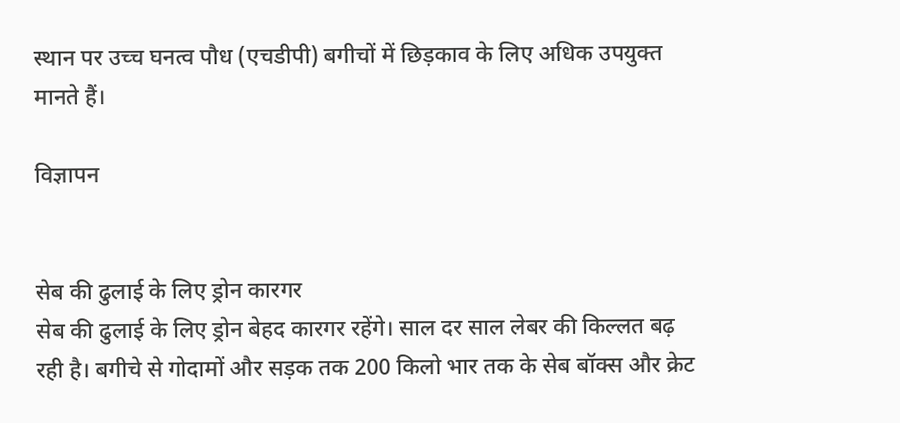स्थान पर उच्च घनत्व पौध (एचडीपी) बगीचों में छिड़काव के लिए अधिक उपयुक्त मानते हैं।

विज्ञापन


सेब की ढुलाई के लिए ड्रोन कारगर
सेब की ढुलाई के लिए ड्रोन बेहद कारगर रहेंगे। साल दर साल लेबर की किल्लत बढ़ रही है। बगीचे से गोदामों और सड़क तक 200 किलो भार तक के सेब बॉक्स और क्रेट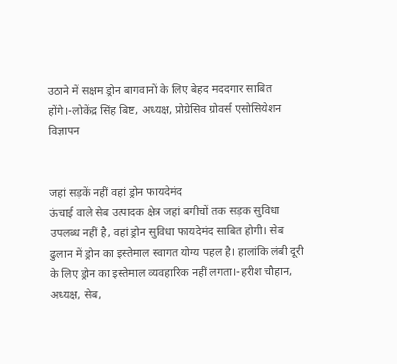उठाने में सक्षम ड्रोन बागवानों के लिए बेहद मददगार साबित होंगे।-लोकेंद्र सिंह बिष्ट, अध्यक्ष, प्रोग्रेसिव ग्रोवर्स एसोसियेशन
विज्ञापन


जहां सड़कें नहीं वहां ड्रोन फायदेमंद
ऊंचाई वाले सेब उत्पादक क्षेत्र जहां बगीचों तक सड़क सुविधा उपलब्ध नहीं है, वहां ड्रोन सुविधा फायदेमंद साबित होगी। सेब ढुलान में ड्रोन का इस्तेमाल स्वागत योग्य पहल है। हालांकि लंबी दूरी के लिए ड्रोन का इस्तेमाल व्यवहारिक नहीं लगता।-हरीश चौहान, अध्यक्ष, सेब,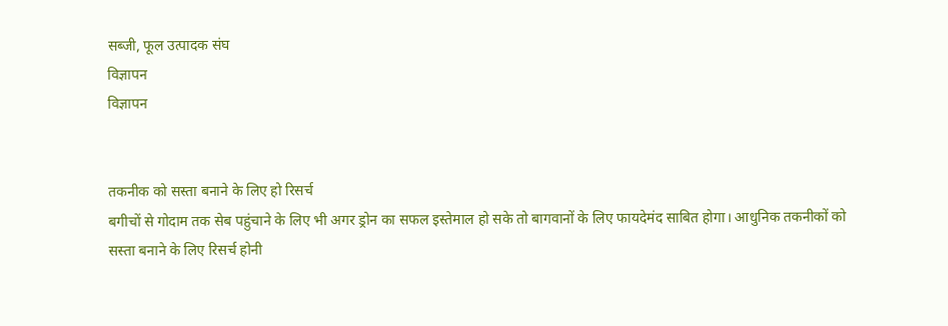सब्जी, फूल उत्पादक संघ
विज्ञापन
विज्ञापन


तकनीक को सस्ता बनाने के लिए हो रिसर्च
बगीचों से गोदाम तक सेब पहुंचाने के लिए भी अगर ड्रोन का सफल इस्तेमाल हो सके तो बागवानों के लिए फायदेमंद साबित होगा। आधुनिक तकनीकों को सस्ता बनाने के लिए रिसर्च होनी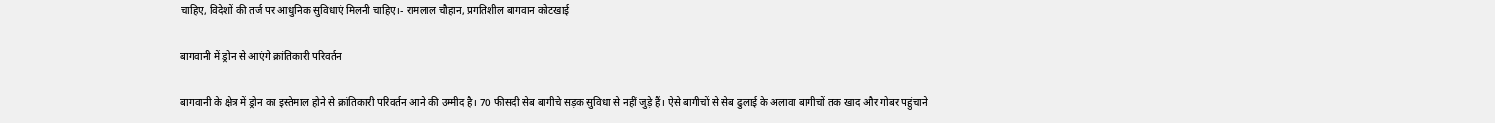चाहिए, विदेशों की तर्ज पर आधुनिक सुविधाएं मिलनी चाहिए।- रामलाल चौहान, प्रगतिशील बागवान कोटखाई

बागवानी में ड्रोन से आएंगे क्रांतिकारी परिवर्तन

बागवानी के क्षेत्र में ड्रोन का इस्तेमाल होने से क्रांतिकारी परिवर्तन आने की उम्मीद है। 70 फीसदी सेब बागीचे सड़क सुविधा से नहीं जुड़े हैं। ऐसे बागीचों से सेब ढुलाई के अलावा बागीचों तक खाद और गोबर पहुंचाने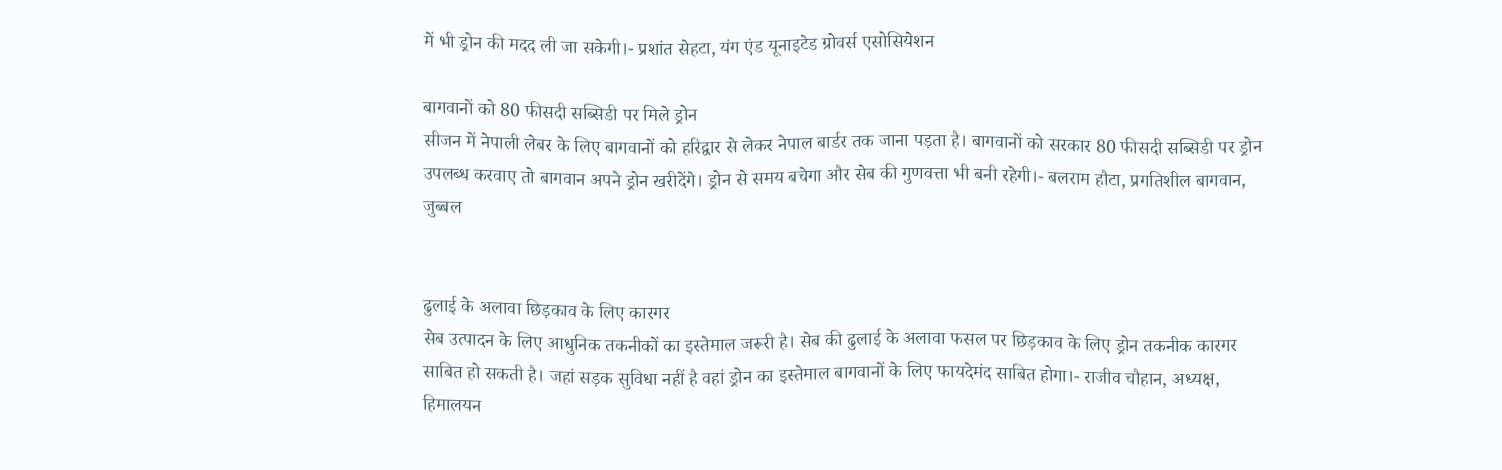में भी ड्रोन की मदद ली जा सकेगी।- प्रशांत सेहटा, यंग एंड यूनाइटेड ग्रोवर्स एसोसियेशन

बागवानों को 80 फीसदी सब्सिडी पर मिले ड्रोन
सीजन में नेपाली लेबर के लिए बागवानों को हरिद्वार से लेकर नेपाल बार्डर तक जाना पड़ता है। बागवानों को सरकार 80 फीसदी सब्सिडी पर ड्रोन उपलब्ध करवाए तो बागवान अपने ड्रोन खरीदेंगे। ड्रोन से समय बचेगा और सेब की गुणवत्ता भी बनी रहेगी।- बलराम हौटा, प्रगतिशील बागवान, जुब्बल


ढुलाई के अलावा छिड़काव के लिए कारगर
सेब उत्पादन के लिए आधुनिक तकनीकों का इस्तेमाल जरूरी है। सेब की ढुलाई के अलावा फसल पर छिड़काव के लिए ड्रोन तकनीक कारगर साबित हो सकती है। जहां सड़क सुविधा नहीं है वहां ड्रोन का इस्तेमाल बागवानों के लिए फायदेमंद साबित होगा।- राजीव चौहान, अध्यक्ष, हिमालयन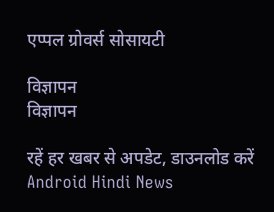एप्पल ग्रोवर्स सोसायटी

विज्ञापन
विज्ञापन

रहें हर खबर से अपडेट, डाउनलोड करें Android Hindi News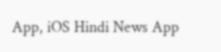App, iOS Hindi News App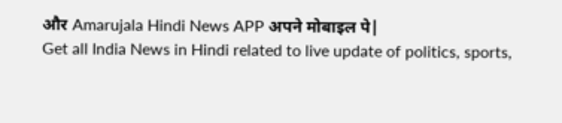और Amarujala Hindi News APP अपने मोबाइल पे|
Get all India News in Hindi related to live update of politics, sports,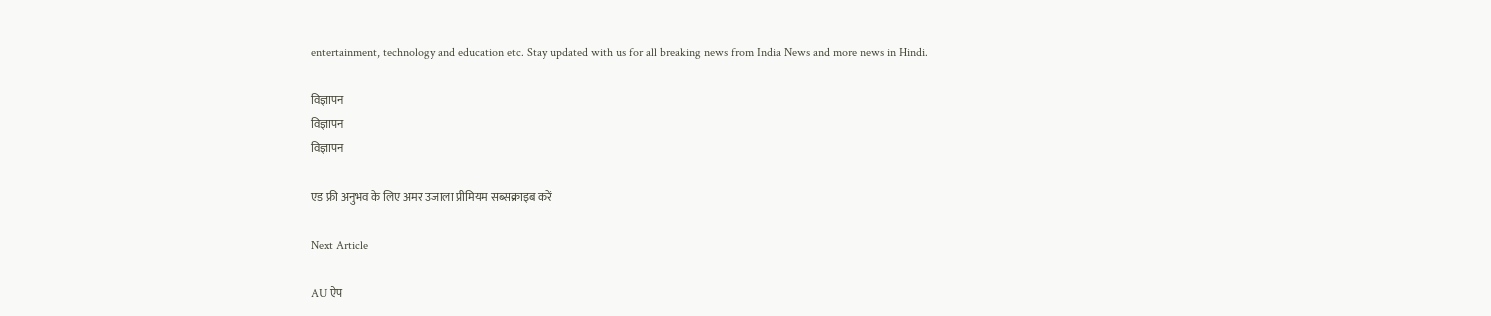entertainment, technology and education etc. Stay updated with us for all breaking news from India News and more news in Hindi.

विज्ञापन
विज्ञापन
विज्ञापन

एड फ्री अनुभव के लिए अमर उजाला प्रीमियम सब्सक्राइब करें

Next Article

AU ऐप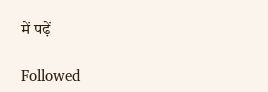में पढ़ें

Followed